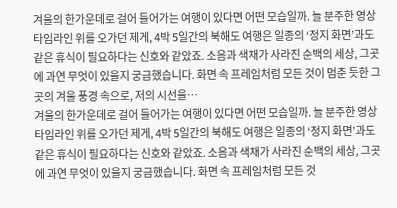겨울의 한가운데로 걸어 들어가는 여행이 있다면 어떤 모습일까. 늘 분주한 영상 타임라인 위를 오가던 제게, 4박 5일간의 북해도 여행은 일종의 ‘정지 화면’과도 같은 휴식이 필요하다는 신호와 같았죠. 소음과 색채가 사라진 순백의 세상, 그곳에 과연 무엇이 있을지 궁금했습니다. 화면 속 프레임처럼 모든 것이 멈춘 듯한 그곳의 겨울 풍경 속으로, 저의 시선을…
겨울의 한가운데로 걸어 들어가는 여행이 있다면 어떤 모습일까. 늘 분주한 영상 타임라인 위를 오가던 제게, 4박 5일간의 북해도 여행은 일종의 ‘정지 화면’과도 같은 휴식이 필요하다는 신호와 같았죠. 소음과 색채가 사라진 순백의 세상, 그곳에 과연 무엇이 있을지 궁금했습니다. 화면 속 프레임처럼 모든 것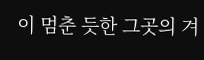이 멈춘 듯한 그곳의 겨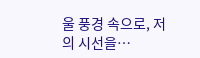울 풍경 속으로, 저의 시선을…